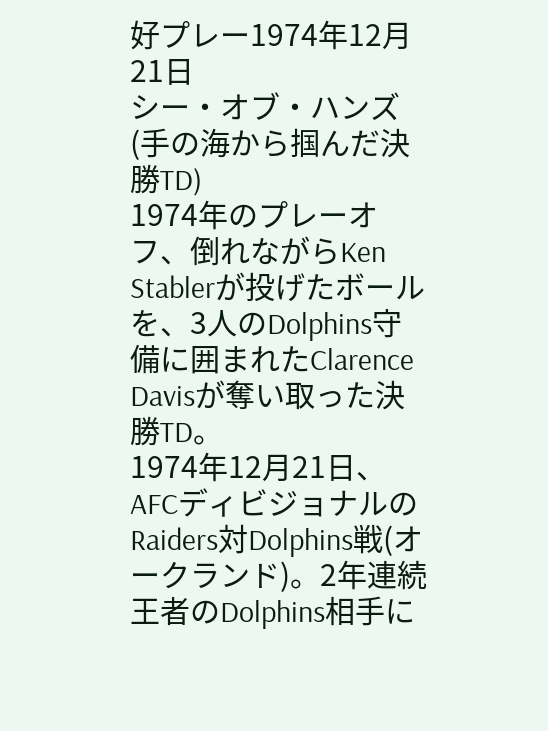好プレー1974年12月21日
シー・オブ・ハンズ(手の海から掴んだ決勝TD)
1974年のプレーオフ、倒れながらKen Stablerが投げたボールを、3人のDolphins守備に囲まれたClarence Davisが奪い取った決勝TD。
1974年12月21日、AFCディビジョナルのRaiders対Dolphins戦(オークランド)。2年連続王者のDolphins相手に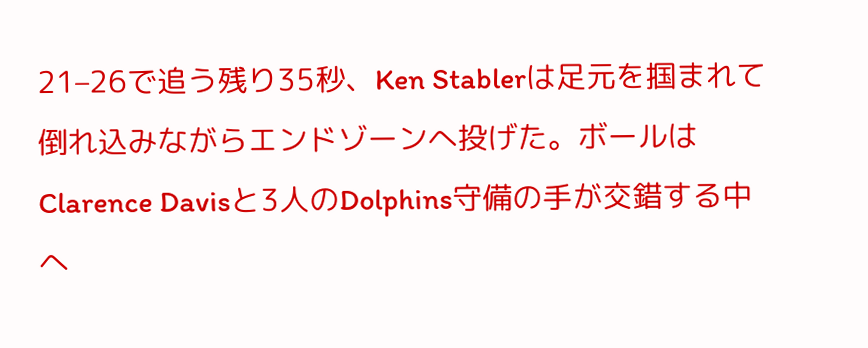21–26で追う残り35秒、Ken Stablerは足元を掴まれて倒れ込みながらエンドゾーンへ投げた。ボールはClarence Davisと3人のDolphins守備の手が交錯する中へ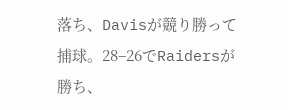落ち、Davisが競り勝って捕球。28–26でRaidersが勝ち、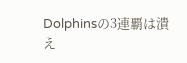Dolphinsの3連覇は潰え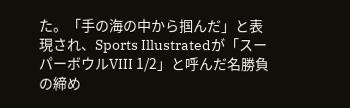た。「手の海の中から掴んだ」と表現され、Sports Illustratedが「スーパーボウルVIII 1/2」と呼んだ名勝負の締め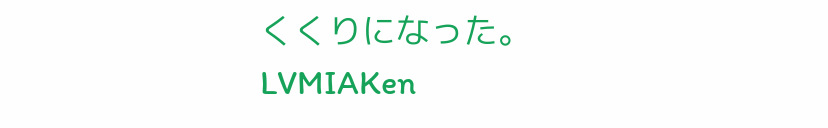くくりになった。
LVMIAKen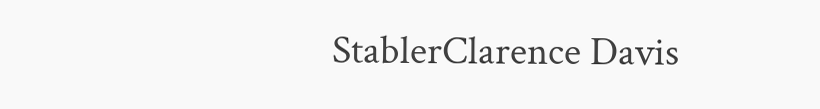StablerClarence Davis